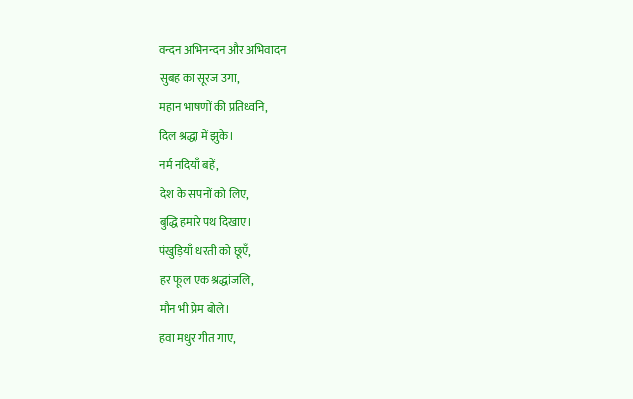वन्दन अभिनन्दन और अभिवादन
सुबह का सूरज उगा,
महान भाषणों की प्रतिध्वनि,
दिल श्रद्धा में झुके।
नर्म नदियाँ बहें,
देश के सपनों को लिए,
बुद्धि हमारे पथ दिखाए।
पंखुड़ियाँ धरती को छूएँ,
हर फूल एक श्रद्धांजलि,
मौन भी प्रेम बोले।
हवा मधुर गीत गाए,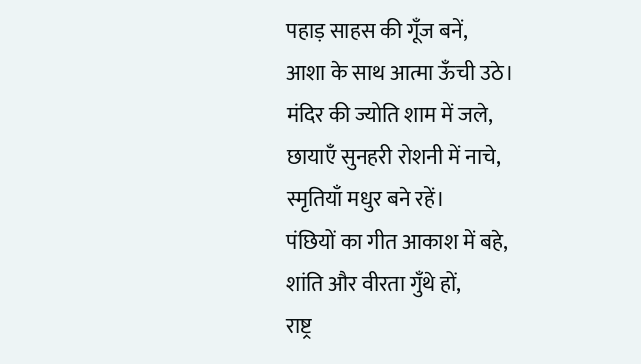पहाड़ साहस की गूँज बनें,
आशा के साथ आत्मा ऊँची उठे।
मंदिर की ज्योति शाम में जले,
छायाएँ सुनहरी रोशनी में नाचे,
स्मृतियाँ मधुर बने रहें।
पंछियों का गीत आकाश में बहे,
शांति और वीरता गुँथे हों,
राष्ट्र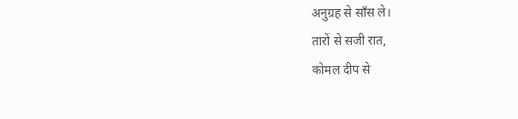अनुग्रह से साँस ले।
तारों से सजी रात,
कोमल दीप से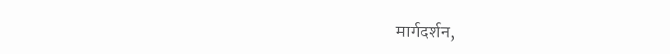मार्गदर्शन,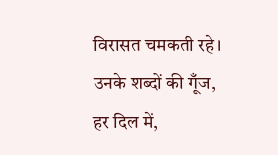विरासत चमकती रहे।
उनके शब्दों की गूँज,
हर दिल में,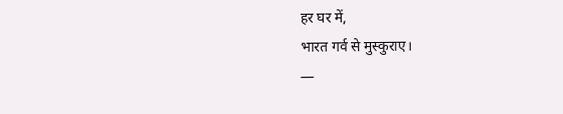हर घर में,
भारत गर्व से मुस्कुराए।
—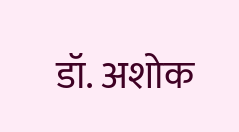डॉ. अशोक